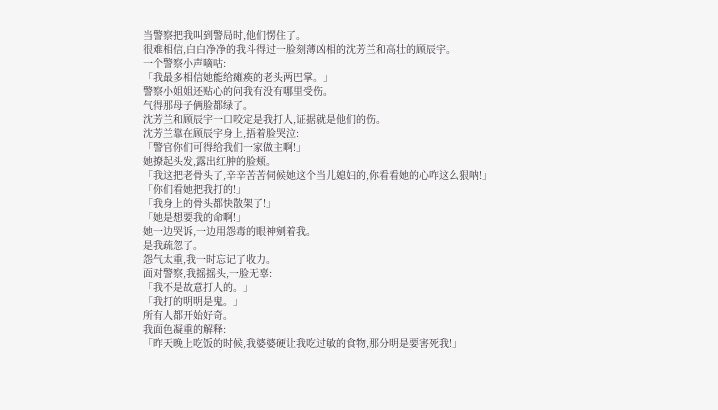当警察把我叫到警局时,他们愣住了。
很难相信,白白净净的我斗得过一脸刻薄凶相的沈芳兰和高壮的顾辰宇。
一个警察小声嘀咕:
「我最多相信她能给瘫痪的老头两巴掌。」
警察小姐姐还贴心的问我有没有哪里受伤。
气得那母子俩脸都绿了。
沈芳兰和顾辰宇一口咬定是我打人,证据就是他们的伤。
沈芳兰靠在顾辰宇身上,捂着脸哭泣:
「警官你们可得给我们一家做主啊!」
她撩起头发,露出红肿的脸颊。
「我这把老骨头了,辛辛苦苦伺候她这个当儿媳妇的,你看看她的心咋这么狠呐!」
「你们看她把我打的!」
「我身上的骨头都快散架了!」
「她是想要我的命啊!」
她一边哭诉,一边用怨毒的眼神剜着我。
是我疏忽了。
怨气太重,我一时忘记了收力。
面对警察,我摇摇头,一脸无辜:
「我不是故意打人的。」
「我打的明明是鬼。」
所有人都开始好奇。
我面色凝重的解释:
「昨天晚上吃饭的时候,我婆婆硬让我吃过敏的食物,那分明是要害死我!」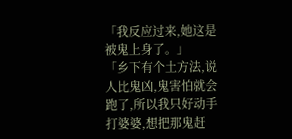「我反应过来,她这是被鬼上身了。」
「乡下有个土方法,说人比鬼凶,鬼害怕就会跑了,所以我只好动手打婆婆,想把那鬼赶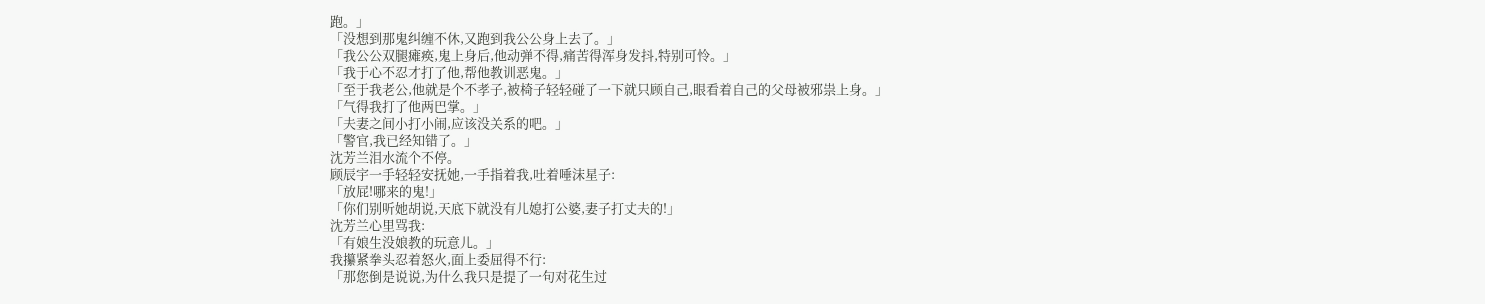跑。」
「没想到那鬼纠缠不休,又跑到我公公身上去了。」
「我公公双腿瘫痪,鬼上身后,他动弹不得,痛苦得浑身发抖,特别可怜。」
「我于心不忍才打了他,帮他教训恶鬼。」
「至于我老公,他就是个不孝子,被椅子轻轻碰了一下就只顾自己,眼看着自己的父母被邪祟上身。」
「气得我打了他两巴掌。」
「夫妻之间小打小闹,应该没关系的吧。」
「警官,我已经知错了。」
沈芳兰泪水流个不停。
顾辰宇一手轻轻安抚她,一手指着我,吐着唾沫星子:
「放屁!哪来的鬼!」
「你们别听她胡说,天底下就没有儿媳打公婆,妻子打丈夫的!」
沈芳兰心里骂我:
「有娘生没娘教的玩意儿。」
我攥紧拳头忍着怒火,面上委屈得不行:
「那您倒是说说,为什么我只是提了一句对花生过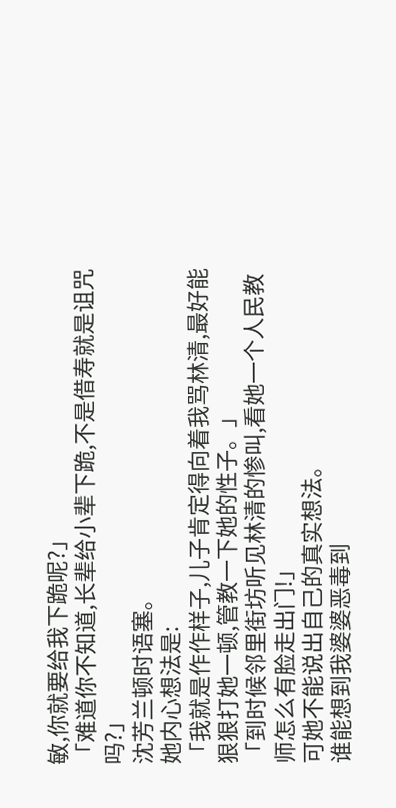敏,你就要给我下跪呢?」
「难道你不知道,长辈给小辈下跪,不是借寿就是诅咒吗?」
沈芳兰顿时语塞。
她内心想法是:
「我就是作作样子,儿子肯定得向着我骂林清,最好能狠狠打她一顿,管教一下她的性子。」
「到时候邻里街坊听见林清的惨叫,看她一个人民教师怎么有脸走出门!」
可她不能说出自己的真实想法。
谁能想到我婆婆恶毒到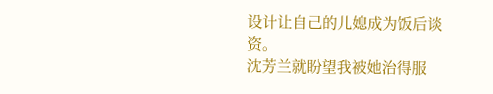设计让自己的儿媳成为饭后谈资。
沈芳兰就盼望我被她治得服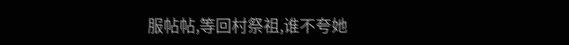服帖帖,等回村祭祖,谁不夸她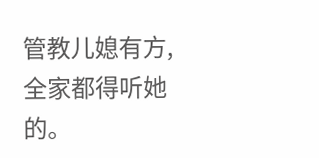管教儿媳有方,全家都得听她的。